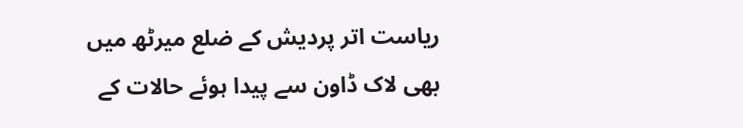ریاست اتر پردیش کے ضلع میرٹھ میں بھی لاک ڈاون سے پیدا ہوئے حالات کے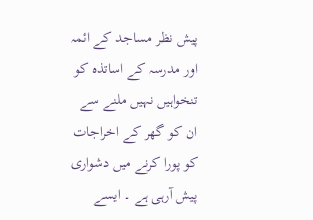پیش نظر مساجد کے ائمہ اور مدرسہ کے اساتذہ کو تنخواہیں نہیں ملنے سے ان کو گھر کے اخراجات کو پورا کرنے میں دشواری پیش آرہی ہے ۔ ایسے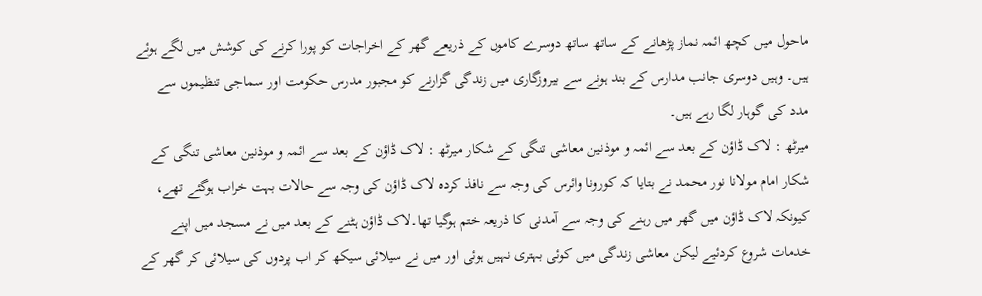ماحول میں کچھ ائمہ نماز پڑھانے کے ساتھ ساتھ دوسرے کاموں کے ذریعے گھر کے اخراجات کو پورا کرنے کی کوشش میں لگے ہوئے ہیں۔ وہیں دوسری جانب مدارس کے بند ہونے سے بیروزگاری میں زندگی گزارنے کو مجبور مدرس حکومت اور سماجی تنظیموں سے مدد کی گوہار لگا رہے ہیں۔
میرٹھ : لاک ڈاؤن کے بعد سے ائمہ و موذنین معاشی تنگی کے شکار میرٹھ : لاک ڈاؤن کے بعد سے ائمہ و موذنین معاشی تنگی کے شکار امام مولانا نور محمد نے بتایا کہ کورونا وائرس کی وجہ سے نافذ کردہ لاک ڈاؤن کی وجہ سے حالات بہت خراب ہوگئے تھے، کیونکہ لاک ڈاؤن میں گھر میں رہنے کی وجہ سے آمدنی کا ذریعہ ختم ہوگیا تھا۔لاک ڈاؤن ہٹنے کے بعد میں نے مسجد میں اپنے خدمات شروع کردئیے لیکن معاشی زندگی میں کوئی بہتری نہیں ہوئی اور میں نے سیلائی سیکھ کر اب پردوں کی سیلائی کر گھر کے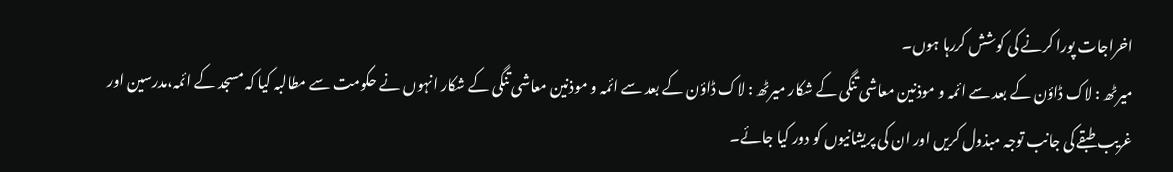اخراجات پورا کرنے کی کوشش کررہا ہوں۔
میرٹھ : لاک ڈاؤن کے بعد سے ائمہ و موذنین معاشی تنگی کے شکار میرٹھ : لاک ڈاؤن کے بعد سے ائمہ و موذنین معاشی تنگی کے شکار انہوں نے حکومت سے مطالبہ کیا کہ مسجد کے ائمہ،مدرسین اور غریب طبقے کی جانب توجہ مبذول کریں اور ان کی پریشانیوں کو دور کیا جائے۔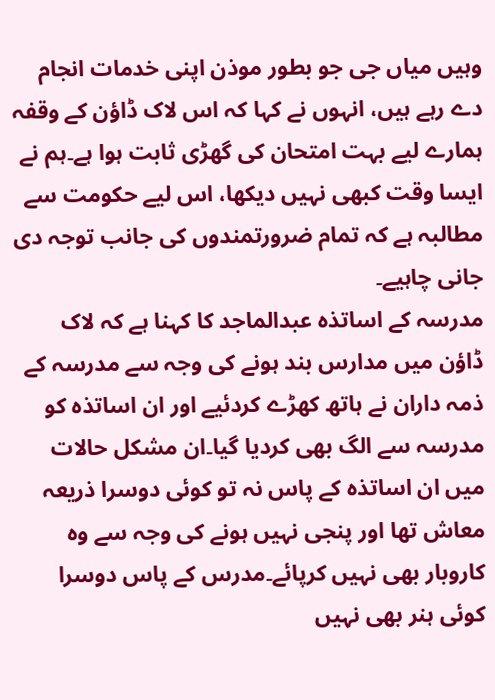وہیں میاں جی جو بطور موذن اپنی خدمات انجام دے رہے ہیں، انہوں نے کہا کہ اس لاک ڈاؤن کے وقفہ ہمارے لیے بہت امتحان کی گھڑی ثابت ہوا ہے۔ہم نے ایسا وقت کبھی نہیں دیکھا، اس لیے حکومت سے مطالبہ ہے کہ تمام ضرورتمندوں کی جانب توجہ دی جانی چاہیے۔
مدرسہ کے اساتذہ عبدالماجد کا کہنا ہے کہ لاک ڈاؤن میں مدارس بند ہونے کی وجہ سے مدرسہ کے ذمہ داران نے ہاتھ کھڑے کردئیے اور ان اساتذہ کو مدرسہ سے الگ بھی کردیا گیا۔ان مشکل حالات میں ان اساتذہ کے پاس نہ تو کوئی دوسرا ذریعہ معاش تھا اور پنجی نہیں ہونے کی وجہ سے وہ کاروبار بھی نہیں کرپائے۔مدرس کے پاس دوسرا کوئی ہنر بھی نہیں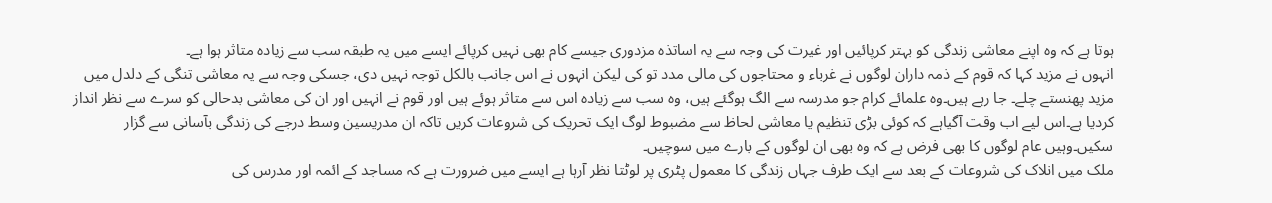ہوتا ہے کہ وہ اپنے معاشی زندگی کو بہتر کرپائیں اور غیرت کی وجہ سے یہ اساتذہ مزدوری جیسے کام بھی نہیں کرپائے ایسے میں یہ طبقہ سب سے زیادہ متاثر ہوا ہے۔
انہوں نے مزید کہا کہ قوم کے ذمہ داران لوگوں نے غرباء و محتاجوں کی مالی مدد تو کی لیکن انہوں نے اس جانب بالکل توجہ نہیں دی، جسکی وجہ سے یہ معاشی تنگی کے دلدل میں مزید پھنستے چلے۔ جا رہے ہیں۔وہ علمائے کرام جو مدرسہ سے الگ ہوگئے ہیں، وہ سب سے زیادہ اس سے متاثر ہوئے ہیں اور قوم نے انہیں اور ان کی معاشی بدحالی کو سرے سے نظر انداز کردیا ہے۔اس لیے اب وقت آگیاہے کہ کوئی بڑی تنظیم یا معاشی لحاظ سے مضبوط لوگ ایک تحریک کی شروعات کریں تاکہ ان مدریسین وسط درجے کی زندگی بآسانی سے گزار سکیں۔وہیں عام لوگوں کا بھی فرض ہے کہ وہ بھی ان لوگوں کے بارے میں سوچیں۔
ملک میں انلاک کی شروعات کے بعد سے ایک طرف جہاں زندگی کا معمول پٹری پر لوٹتا نظر آرہا ہے ایسے میں ضرورت ہے کہ مساجد کے ائمہ اور مدرس کی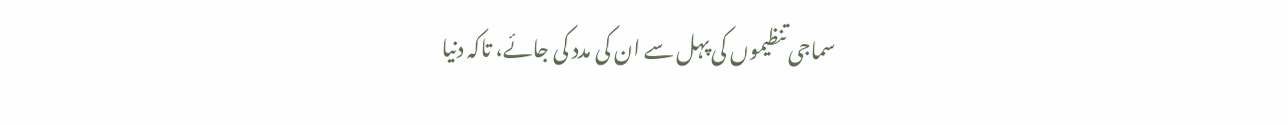سماجی تنظیموں کی پہل سے ان کی مدد کی جائے، تاکہ دنیا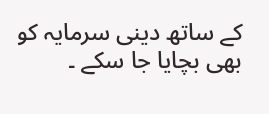کے ساتھ دینی سرمایہ کو بھی بچایا جا سکے ۔